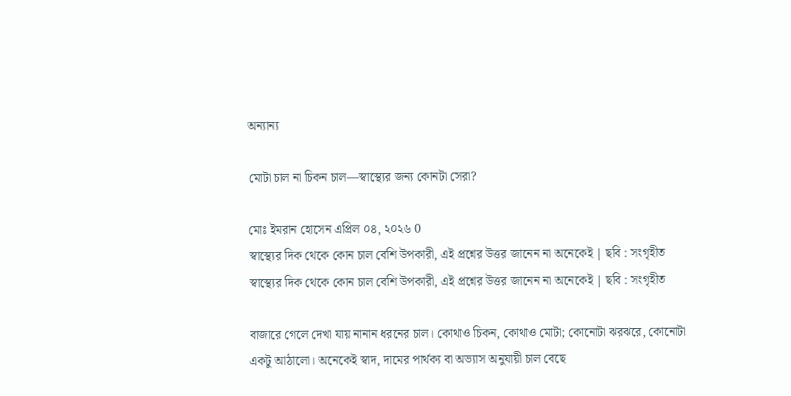অন্যান্য

মোটা চাল না চিকন চাল—স্বাস্থ্যের জন্য কোনটা সেরা?

মোঃ ইমরান হোসেন এপ্রিল ০৪, ২০২৬ 0
স্বাস্থ্যের দিক থেকে কোন চাল বেশি উপকারী, এই প্রশ্নের উত্তর জানেন না অনেকেই | ছবি : সংগৃহীত
স্বাস্থ্যের দিক থেকে কোন চাল বেশি উপকারী, এই প্রশ্নের উত্তর জানেন না অনেকেই | ছবি : সংগৃহীত

বাজারে গেলে দেখা যায় নানান ধরনের চাল। কোথাও চিকন, কোথাও মোটা; কোনোটা ঝরঝরে, কোনোটা একটু আঠালো। অনেকেই স্বাদ, দামের পার্থক্য বা অভ্যাস অনুযায়ী চাল বেছে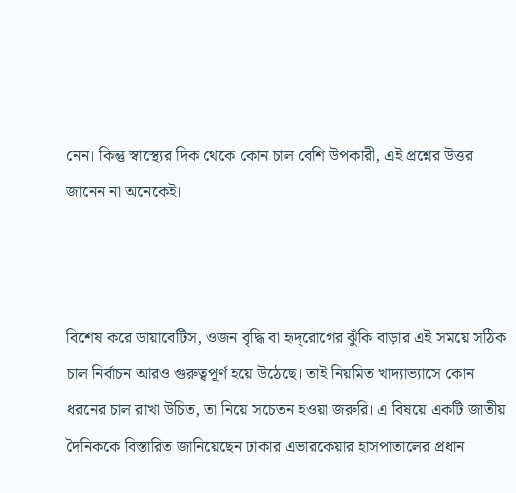নেন। কিন্তু স্বাস্থ্যের দিক থেকে কোন চাল বেশি উপকারী, এই প্রশ্নের উত্তর জানেন না অনেকেই।



বিশেষ করে ডায়াবেটিস, ওজন বৃদ্ধি বা হৃদ্‌রোগের ঝুঁকি বাড়ার এই সময়ে সঠিক চাল নির্বাচন আরও গুরুত্বপূর্ণ হয়ে উঠেছে। তাই নিয়মিত খাদ্যাভ্যাসে কোন ধরনের চাল রাখা উচিত, তা নিয়ে সচেতন হওয়া জরুরি। এ বিষয়ে একটি জাতীয় দৈনিককে বিস্তারিত জানিয়েছেন ঢাকার এভারকেয়ার হাসপাতালের প্রধান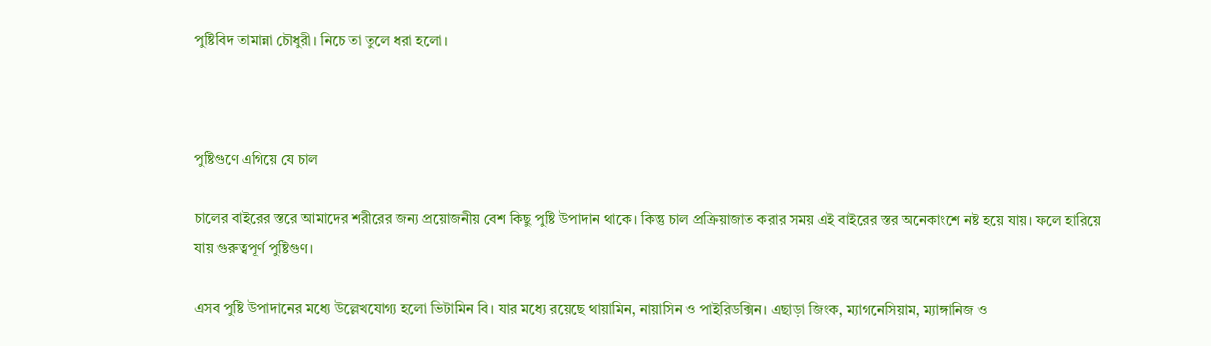পুষ্টিবিদ তামান্না চৌধুরী। নিচে তা তুলে ধরা হলো।



পুষ্টিগুণে এগিয়ে যে চাল

চালের বাইরের স্তরে আমাদের শরীরের জন্য প্রয়োজনীয় বেশ কিছু পুষ্টি উপাদান থাকে। কিন্তু চাল প্রক্রিয়াজাত করার সময় এই বাইরের স্তর অনেকাংশে নষ্ট হয়ে যায়। ফলে হারিয়ে যায় গুরুত্বপূর্ণ পুষ্টিগুণ।

এসব পুষ্টি উপাদানের মধ্যে উল্লেখযোগ্য হলো ভিটামিন বি। যার মধ্যে রয়েছে থায়ামিন, নায়াসিন ও পাইরিডক্সিন। এছাড়া জিংক, ম্যাগনেসিয়াম, ম্যাঙ্গানিজ ও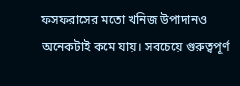ফসফরাসের মতো খনিজ উপাদানও অনেকটাই কমে যায়। সবচেয়ে গুরুত্বপূর্ণ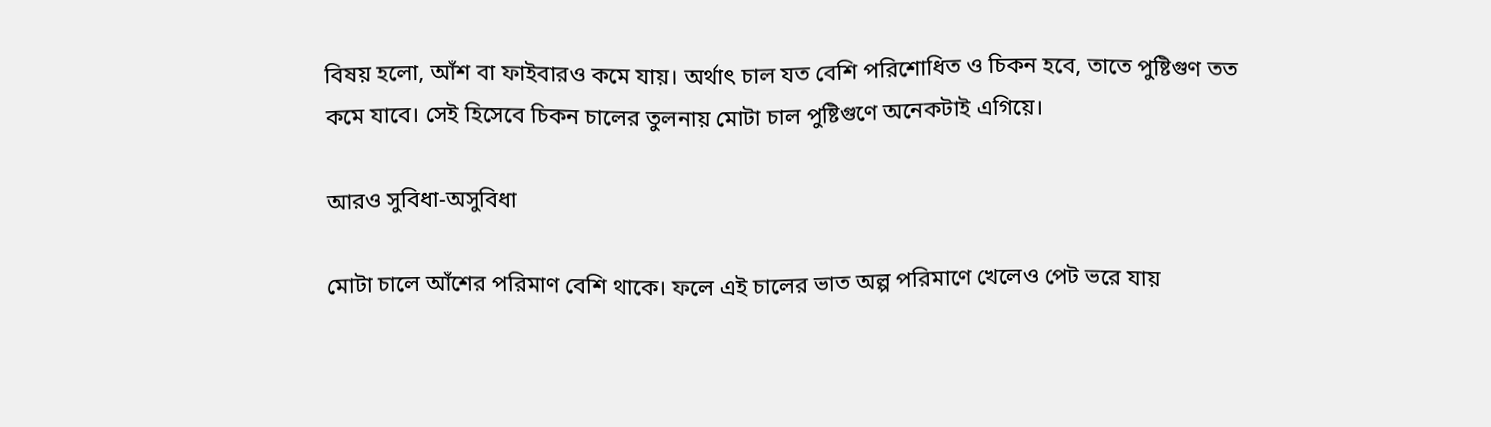বিষয় হলো, আঁশ বা ফাইবারও কমে যায়। অর্থাৎ চাল যত বেশি পরিশোধিত ও চিকন হবে, তাতে পুষ্টিগুণ তত কমে যাবে। সেই হিসেবে চিকন চালের তুলনায় মোটা চাল পুষ্টিগুণে অনেকটাই এগিয়ে।

আরও সুবিধা-অসুবিধা

মোটা চালে আঁশের পরিমাণ বেশি থাকে। ফলে এই চালের ভাত অল্প পরিমাণে খেলেও পেট ভরে যায়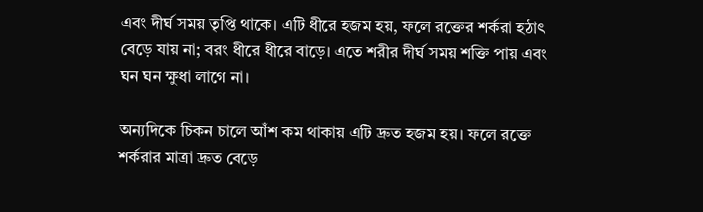এবং দীর্ঘ সময় তৃপ্তি থাকে। এটি ধীরে হজম হয়, ফলে রক্তের শর্করা হঠাৎ বেড়ে যায় না; বরং ধীরে ধীরে বাড়ে। এতে শরীর দীর্ঘ সময় শক্তি পায় এবং ঘন ঘন ক্ষুধা লাগে না।

অন্যদিকে চিকন চালে আঁশ কম থাকায় এটি দ্রুত হজম হয়। ফলে রক্তে শর্করার মাত্রা দ্রুত বেড়ে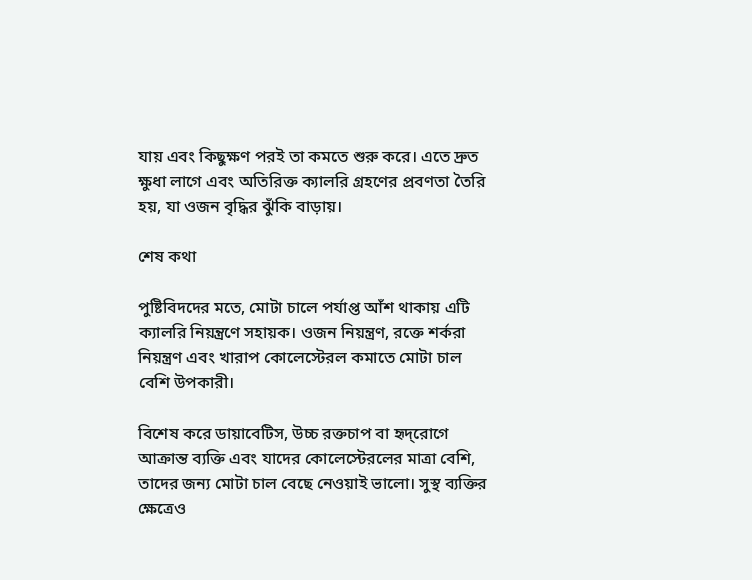যায় এবং কিছুক্ষণ পরই তা কমতে শুরু করে। এতে দ্রুত ক্ষুধা লাগে এবং অতিরিক্ত ক্যালরি গ্রহণের প্রবণতা তৈরি হয়, যা ওজন বৃদ্ধির ঝুঁকি বাড়ায়।

শেষ কথা

পুষ্টিবিদদের মতে, মোটা চালে পর্যাপ্ত আঁশ থাকায় এটি ক্যালরি নিয়ন্ত্রণে সহায়ক। ওজন নিয়ন্ত্রণ, রক্তে শর্করা নিয়ন্ত্রণ এবং খারাপ কোলেস্টেরল কমাতে মোটা চাল বেশি উপকারী।

বিশেষ করে ডায়াবেটিস, উচ্চ রক্তচাপ বা হৃদ্‌রোগে আক্রান্ত ব্যক্তি এবং যাদের কোলেস্টেরলের মাত্রা বেশি, তাদের জন্য মোটা চাল বেছে নেওয়াই ভালো। সুস্থ ব্যক্তির ক্ষেত্রেও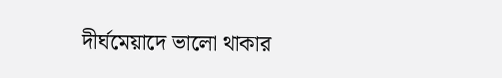দীর্ঘমেয়াদে ভালো থাকার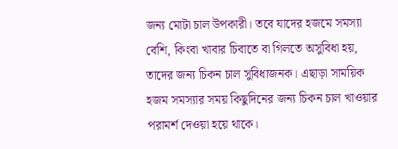জন্য মোটা চাল উপকারী। তবে যাদের হজমে সমস্যা বেশি, কিংবা খাবার চিবাতে বা গিলতে অসুবিধা হয়, তাদের জন্য চিকন চাল সুবিধাজনক। এছাড়া সাময়িক হজম সমস্যার সময় কিছুদিনের জন্য চিকন চাল খাওয়ার পরামর্শ দেওয়া হয়ে থাকে।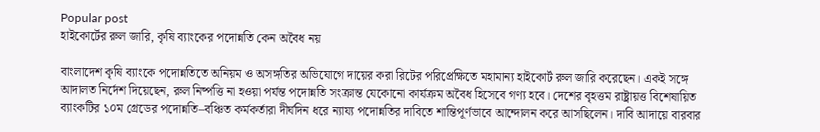Popular post
হাইকোর্টের রুল জারি, কৃষি ব্যাংকের পদোন্নতি কেন অবৈধ নয়

বাংলাদেশ কৃষি ব্যাংকে পদোন্নতিতে অনিয়ম ও অসঙ্গতির অভিযোগে দায়ের করা রিটের পরিপ্রেক্ষিতে মহামান্য হাইকোর্ট রুল জারি করেছেন। একই সঙ্গে আদালত নির্দেশ দিয়েছেন, রুল নিষ্পত্তি না হওয়া পর্যন্ত পদোন্নতি সংক্রান্ত যেকোনো কার্যক্রম অবৈধ হিসেবে গণ্য হবে। দেশের বৃহত্তম রাষ্ট্রায়ত্ত বিশেষায়িত ব্যাংকটির ১০ম গ্রেডের পদোন্নতি–বঞ্চিত কর্মকর্তারা দীর্ঘদিন ধরে ন্যায্য পদোন্নতির দাবিতে শান্তিপূর্ণভাবে আন্দোলন করে আসছিলেন। দাবি আদায়ে বারবার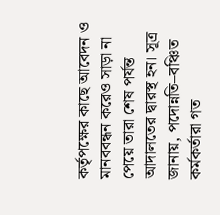কর্তৃপক্ষের কাছে আবেদন ও মানববন্ধন করেও সাড়া না পেয়ে তারা শেষ পর্যন্ত আদালতের দ্বারস্থ হন। সূত্র জানায়, পদোন্নতি–বঞ্চিত কর্মকর্তারা গত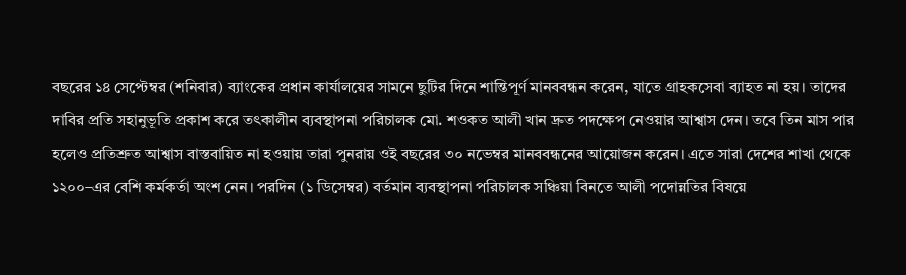বছরের ১৪ সেপ্টেম্বর (শনিবার) ব্যাংকের প্রধান কার্যালয়ের সামনে ছুটির দিনে শান্তিপূর্ণ মানববন্ধন করেন, যাতে গ্রাহকসেবা ব্যাহত না হয়। তাদের দাবির প্রতি সহানুভূতি প্রকাশ করে তৎকালীন ব্যবস্থাপনা পরিচালক মো. শওকত আলী খান দ্রুত পদক্ষেপ নেওয়ার আশ্বাস দেন। তবে তিন মাস পার হলেও প্রতিশ্রুত আশ্বাস বাস্তবায়িত না হওয়ায় তারা পুনরায় ওই বছরের ৩০ নভেম্বর মানববন্ধনের আয়োজন করেন। এতে সারা দেশের শাখা থেকে ১২০০–এর বেশি কর্মকর্তা অংশ নেন। পরদিন (১ ডিসেম্বর) বর্তমান ব্যবস্থাপনা পরিচালক সঞ্চিয়া বিনতে আলী পদোন্নতির বিষয়ে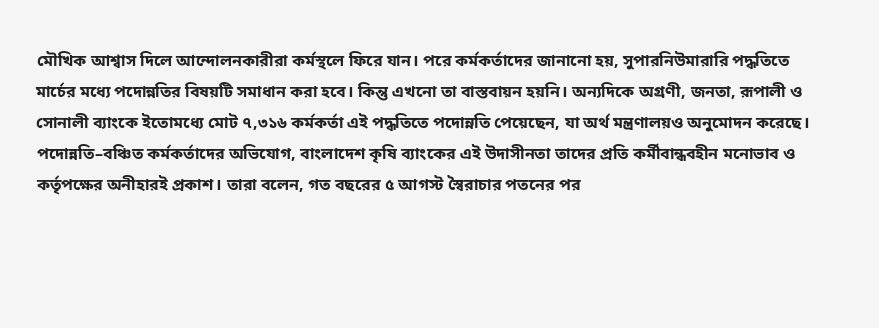মৌখিক আশ্বাস দিলে আন্দোলনকারীরা কর্মস্থলে ফিরে যান। পরে কর্মকর্তাদের জানানো হয়, সুপারনিউমারারি পদ্ধতিতে মার্চের মধ্যে পদোন্নতির বিষয়টি সমাধান করা হবে। কিন্তু এখনো তা বাস্তবায়ন হয়নি। অন্যদিকে অগ্রণী, জনতা, রূপালী ও সোনালী ব্যাংকে ইতোমধ্যে মোট ৭,৩১৬ কর্মকর্তা এই পদ্ধতিতে পদোন্নতি পেয়েছেন, যা অর্থ মন্ত্রণালয়ও অনুমোদন করেছে। পদোন্নতি–বঞ্চিত কর্মকর্তাদের অভিযোগ, বাংলাদেশ কৃষি ব্যাংকের এই উদাসীনতা তাদের প্রতি কর্মীবান্ধবহীন মনোভাব ও কর্তৃপক্ষের অনীহারই প্রকাশ। তারা বলেন, গত বছরের ৫ আগস্ট স্বৈরাচার পতনের পর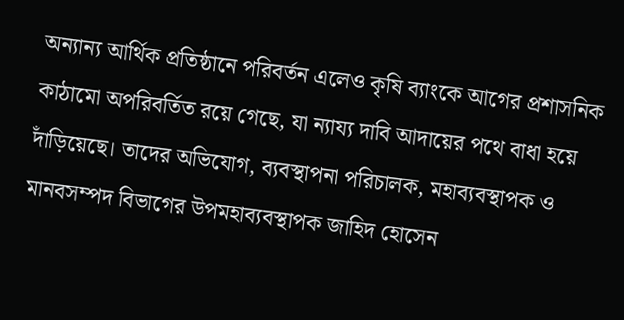অন্যান্য আর্থিক প্রতিষ্ঠানে পরিবর্তন এলেও কৃষি ব্যাংকে আগের প্রশাসনিক কাঠামো অপরিবর্তিত রয়ে গেছে, যা ন্যায্য দাবি আদায়ের পথে বাধা হয়ে দাঁড়িয়েছে। তাদের অভিযোগ, ব্যবস্থাপনা পরিচালক, মহাব্যবস্থাপক ও মানবসম্পদ বিভাগের উপমহাব্যবস্থাপক জাহিদ হোসেন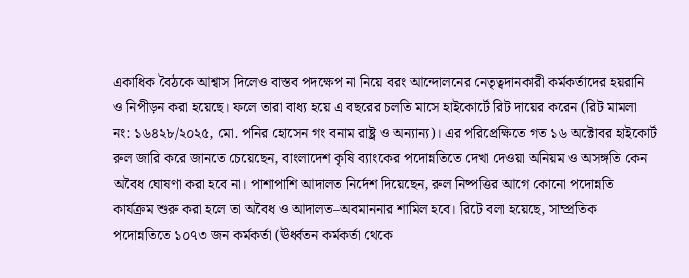একাধিক বৈঠকে আশ্বাস দিলেও বাস্তব পদক্ষেপ না নিয়ে বরং আন্দোলনের নেতৃত্বদানকারী কর্মকর্তাদের হয়রানি ও নিপীড়ন করা হয়েছে। ফলে তারা বাধ্য হয়ে এ বছরের চলতি মাসে হাইকোর্টে রিট দায়ের করেন (রিট মামলা নং: ১৬৪২৮/২০২৫, মো. পনির হোসেন গং বনাম রাষ্ট্র ও অন্যান্য)। এর পরিপ্রেক্ষিতে গত ১৬ অক্টোবর হাইকোর্ট রুল জারি করে জানতে চেয়েছেন, বাংলাদেশ কৃষি ব্যাংকের পদোন্নতিতে দেখা দেওয়া অনিয়ম ও অসঙ্গতি কেন অবৈধ ঘোষণা করা হবে না। পাশাপাশি আদালত নির্দেশ দিয়েছেন, রুল নিষ্পত্তির আগে কোনো পদোন্নতি কার্যক্রম শুরু করা হলে তা অবৈধ ও আদালত–অবমাননার শামিল হবে। রিটে বলা হয়েছে, সাম্প্রতিক পদোন্নতিতে ১০৭৩ জন কর্মকর্তা (ঊর্ধ্বতন কর্মকর্তা থেকে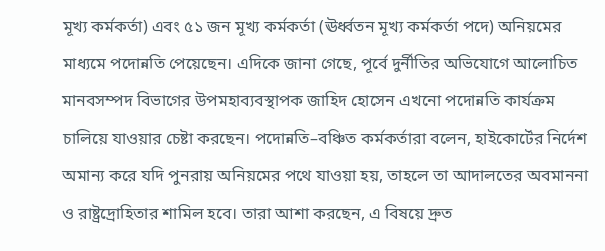মূখ্য কর্মকর্তা) এবং ৫১ জন মূখ্য কর্মকর্তা (ঊর্ধ্বতন মূখ্য কর্মকর্তা পদে) অনিয়মের মাধ্যমে পদোন্নতি পেয়েছেন। এদিকে জানা গেছে, পূর্বে দুর্নীতির অভিযোগে আলোচিত মানবসম্পদ বিভাগের উপমহাব্যবস্থাপক জাহিদ হোসেন এখনো পদোন্নতি কার্যক্রম চালিয়ে যাওয়ার চেষ্টা করছেন। পদোন্নতি–বঞ্চিত কর্মকর্তারা বলেন, হাইকোর্টের নির্দেশ অমান্য করে যদি পুনরায় অনিয়মের পথে যাওয়া হয়, তাহলে তা আদালতের অবমাননা ও রাষ্ট্রদ্রোহিতার শামিল হবে। তারা আশা করছেন, এ বিষয়ে দ্রুত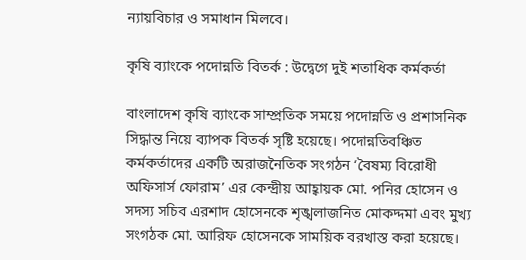ন্যায়বিচার ও সমাধান মিলবে।

কৃষি ব্যাংকে পদোন্নতি বিতর্ক : উদ্বেগে দুই শতাধিক কর্মকর্তা

বাংলাদেশ কৃষি ব্যাংকে সাম্প্রতিক সময়ে পদোন্নতি ও প্রশাসনিক সিদ্ধান্ত নিয়ে ব্যাপক বিতর্ক সৃষ্টি হয়েছে। পদোন্নতিবঞ্চিত কর্মকর্তাদের একটি অরাজনৈতিক সংগঠন ‘বৈষম্য বিরোধী অফিসার্স ফোরাম’ এর কেন্দ্রীয় আহ্বায়ক মো. পনির হোসেন ও সদস্য সচিব এরশাদ হোসেনকে শৃঙ্খলাজনিত মোকদ্দমা এবং মুখ্য সংগঠক মো. আরিফ হোসেনকে সাময়িক বরখাস্ত করা হয়েছে।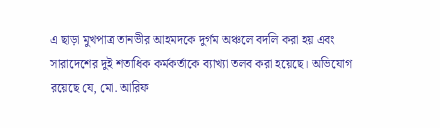এ ছাড়া মুখপাত্র তানভীর আহমদকে দুর্গম অঞ্চলে বদলি করা হয় এবং সারাদেশের দুই শতাধিক কর্মকর্তাকে ব্যাখ্যা তলব করা হয়েছে। অভিযোগ রয়েছে যে, মো. আরিফ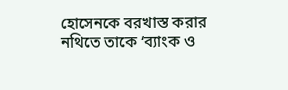হোসেনকে বরখাস্ত করার নথিতে তাকে ‘ব্যাংক ও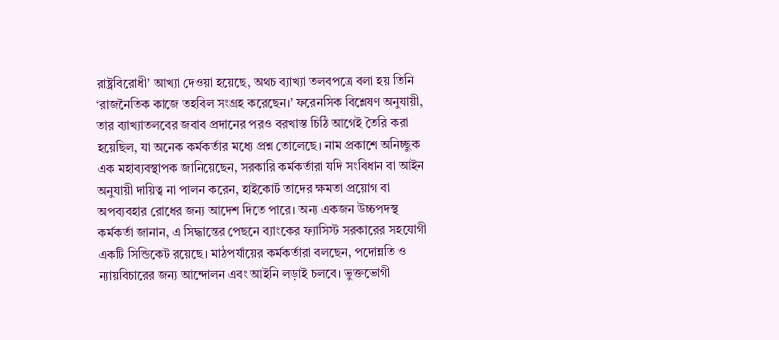রাষ্ট্রবিরোধী’ আখ্যা দেওয়া হয়েছে, অথচ ব্যাখ্যা তলবপত্রে বলা হয় তিনি ‘রাজনৈতিক কাজে তহবিল সংগ্রহ করেছেন।’ ফরেনসিক বিশ্লেষণ অনুযায়ী, তার ব্যাখ্যাতলবের জবাব প্রদানের পরও বরখাস্ত চিঠি আগেই তৈরি করা হয়েছিল, যা অনেক কর্মকর্তার মধ্যে প্রশ্ন তোলেছে। নাম প্রকাশে অনিচ্ছুক এক মহাব্যবস্থাপক জানিয়েছেন, সরকারি কর্মকর্তারা যদি সংবিধান বা আইন অনুযায়ী দায়িত্ব না পালন করেন, হাইকোর্ট তাদের ক্ষমতা প্রয়োগ বা অপব্যবহার রোধের জন্য আদেশ দিতে পারে। অন্য একজন উচ্চপদস্থ কর্মকর্তা জানান, এ সিদ্ধান্তের পেছনে ব্যাংকের ফ্যাসিস্ট সরকারের সহযোগী একটি সিন্ডিকেট রয়েছে। মাঠপর্যায়ের কর্মকর্তারা বলছেন, পদোন্নতি ও ন্যায়বিচারের জন্য আন্দোলন এবং আইনি লড়াই চলবে। ভুক্তভোগী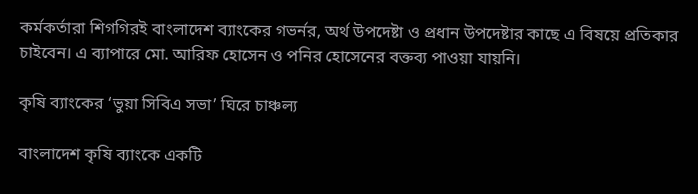কর্মকর্তারা শিগগিরই বাংলাদেশ ব্যাংকের গভর্নর, অর্থ উপদেষ্টা ও প্রধান উপদেষ্টার কাছে এ বিষয়ে প্রতিকার চাইবেন। এ ব্যাপারে মো. আরিফ হোসেন ও পনির হোসেনের বক্তব্য পাওয়া যায়নি।

কৃষি ব্যাংকের ‘ভুয়া সিবিএ সভা’ ঘিরে চাঞ্চল্য

বাংলাদেশ কৃষি ব্যাংকে একটি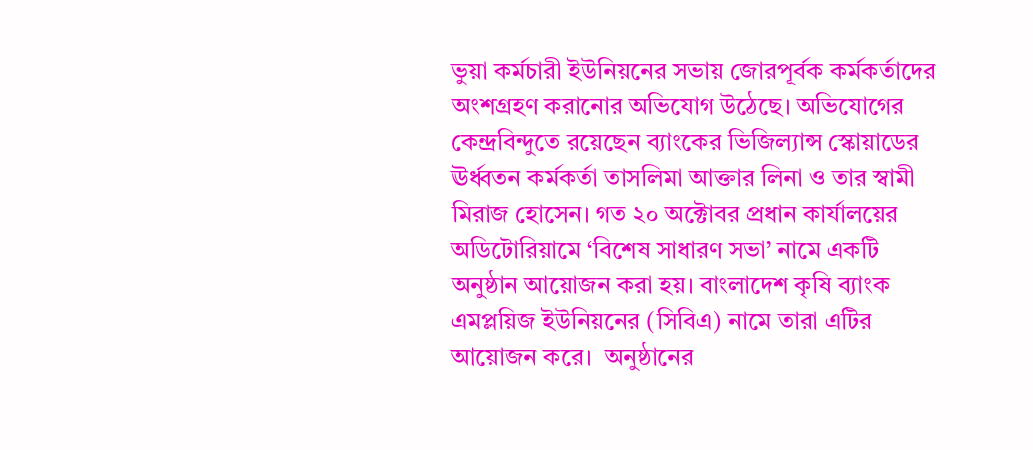ভুয়া কর্মচারী ইউনিয়নের সভায় জোরপূর্বক কর্মকর্তাদের অংশগ্রহণ করানোর অভিযোগ উঠেছে। অভিযোগের কেন্দ্রবিন্দুতে রয়েছেন ব্যাংকের ভিজিল্যান্স স্কোয়াডের ঊর্ধ্বতন কর্মকর্তা তাসলিমা আক্তার লিনা ও তার স্বামী মিরাজ হোসেন। গত ২০ অক্টোবর প্রধান কার্যালয়ের অডিটোরিয়ামে ‘বিশেষ সাধারণ সভা’ নামে একটি অনুষ্ঠান আয়োজন করা হয়। বাংলাদেশ কৃষি ব্যাংক এমপ্লয়িজ ইউনিয়নের (সিবিএ) নামে তারা এটির আয়োজন করে।  অনুষ্ঠানের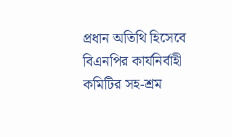প্রধান অতিথি হিসেবে বিএনপির কার্যনির্বাহী কমিটির সহ-শ্রম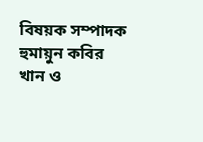বিষয়ক সম্পাদক হুমায়ুন কবির খান ও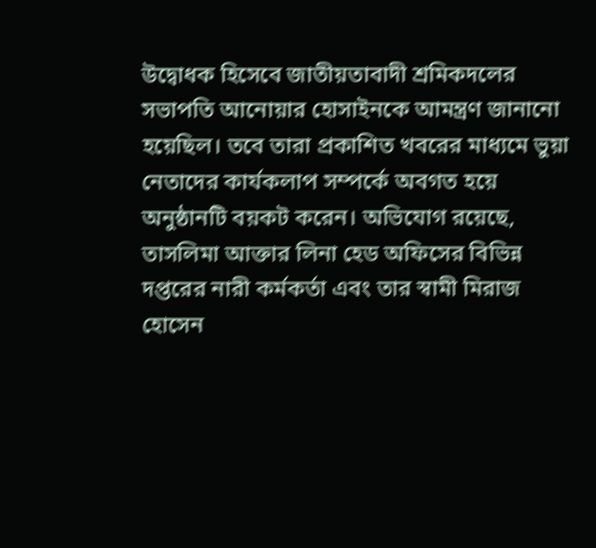উদ্বোধক হিসেবে জাতীয়তাবাদী শ্রমিকদলের সভাপতি আনোয়ার হোসাইনকে আমন্ত্রণ জানানো হয়েছিল। তবে তারা প্রকাশিত খবরের মাধ্যমে ভুয়া নেতাদের কার্যকলাপ সম্পর্কে অবগত হয়ে অনুষ্ঠানটি বয়কট করেন। অভিযোগ রয়েছে, তাসলিমা আক্তার লিনা হেড অফিসের বিভিন্ন দপ্তরের নারী কর্মকর্তা এবং তার স্বামী মিরাজ হোসেন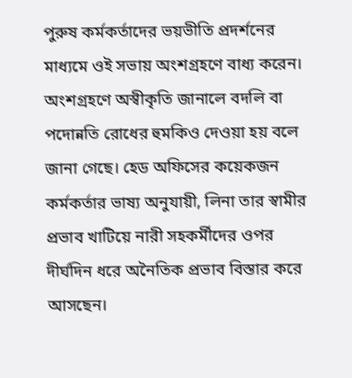পুরুষ কর্মকর্তাদের ভয়ভীতি প্রদর্শনের মাধ্যমে ওই সভায় অংশগ্রহণে বাধ্য করেন। অংশগ্রহণে অস্বীকৃতি জানালে বদলি বা পদোন্নতি রোধের হুমকিও দেওয়া হয় বলে জানা গেছে। হেড অফিসের কয়েকজন কর্মকর্তার ভাষ্য অনুযায়ী, লিনা তার স্বামীর প্রভাব খাটিয়ে নারী সহকর্মীদের ওপর দীর্ঘদিন ধরে অনৈতিক প্রভাব বিস্তার করে আসছেন।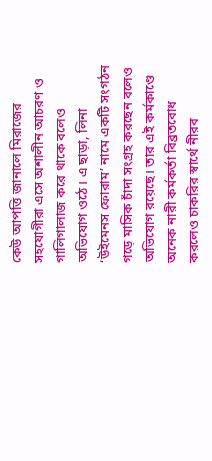কেউ আপত্তি জানালে মিরাজের সহযোগীরা এসে অশালীন আচরণ ও গালিগালাজ করে থাকে বলেও অভিযোগ ওঠে। এ ছাড়া, লিনা ‘উইমেনস ফোরাম’ নামে একটি সংগঠন গড়ে মাসিক চাঁদা সংগ্রহ করছেন বলেও অভিযোগ রয়েছে। তার এই কর্মকাণ্ডে অনেক নারী কর্মকর্তা বিব্রতবোধ করলেও চাকরির স্বার্থে নীরব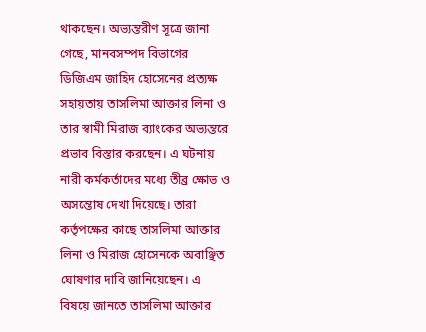থাকছেন। অভ্যন্তরীণ সূত্রে জানা গেছে, মানবসম্পদ বিভাগের ডিজিএম জাহিদ হোসেনের প্রত্যক্ষ সহায়তায় তাসলিমা আক্তার লিনা ও তার স্বামী মিরাজ ব্যাংকের অভ্যন্তরে প্রভাব বিস্তার করছেন। এ ঘটনায় নারী কর্মকর্তাদের মধ্যে তীব্র ক্ষোভ ও অসন্তোষ দেখা দিয়েছে। তারা কর্তৃপক্ষের কাছে তাসলিমা আক্তার লিনা ও মিরাজ হোসেনকে অবাঞ্ছিত ঘোষণার দাবি জানিয়েছেন। এ বিষয়ে জানতে তাসলিমা আক্তার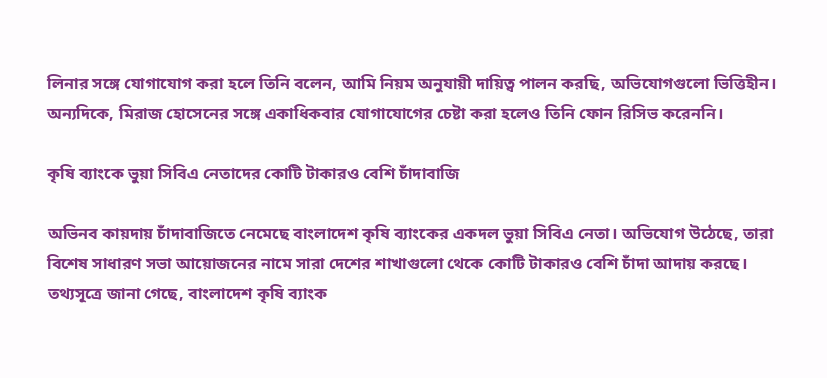লিনার সঙ্গে যোগাযোগ করা হলে তিনি বলেন, আমি নিয়ম অনুযায়ী দায়িত্ব পালন করছি, অভিযোগগুলো ভিত্তিহীন। অন্যদিকে, মিরাজ হোসেনের সঙ্গে একাধিকবার যোগাযোগের চেষ্টা করা হলেও তিনি ফোন রিসিভ করেননি।

কৃষি ব্যাংকে ভুয়া সিবিএ নেতাদের কোটি টাকারও বেশি চাঁদাবাজি

অভিনব কায়দায় চাঁদাবাজিতে নেমেছে বাংলাদেশ কৃষি ব্যাংকের একদল ভুয়া সিবিএ নেতা। অভিযোগ উঠেছে, তারা বিশেষ সাধারণ সভা আয়োজনের নামে সারা দেশের শাখাগুলো থেকে কোটি টাকারও বেশি চাঁদা আদায় করছে। তথ্যসূত্রে জানা গেছে, বাংলাদেশ কৃষি ব্যাংক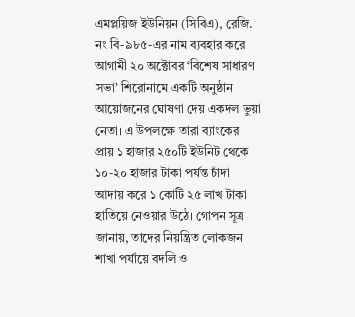এমপ্লয়িজ ইউনিয়ন (সিবিএ), রেজি. নং বি-৯৮৫-এর নাম ব্যবহার করে আগামী ২০ অক্টোবর ‘বিশেষ সাধারণ সভা’ শিরোনামে একটি অনুষ্ঠান আয়োজনের ঘোষণা দেয় একদল ভুয়া নেতা। এ উপলক্ষে তারা ব্যাংকের প্রায় ১ হাজার ২৫০টি ইউনিট থেকে ১০-২০ হাজার টাকা পর্যন্ত চাঁদা আদায় করে ১ কোটি ২৫ লাখ টাকা হাতিয়ে নেওয়ার উঠে। গোপন সূত্র জানায়, তাদের নিয়ন্ত্রিত লোকজন শাখা পর্যায়ে বদলি ও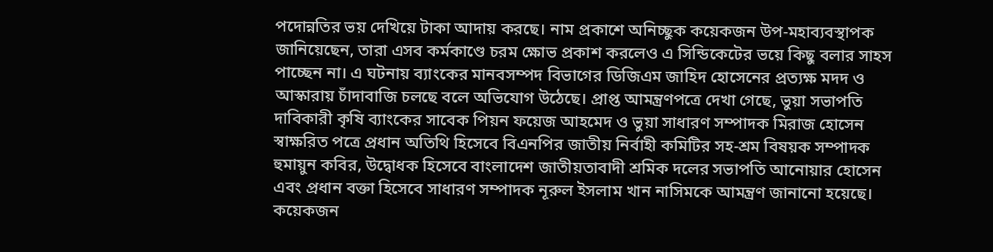পদোন্নতির ভয় দেখিয়ে টাকা আদায় করছে। নাম প্রকাশে অনিচ্ছুক কয়েকজন উপ-মহাব্যবস্থাপক জানিয়েছেন, তারা এসব কর্মকাণ্ডে চরম ক্ষোভ প্রকাশ করলেও এ সিন্ডিকেটের ভয়ে কিছু বলার সাহস পাচ্ছেন না। এ ঘটনায় ব্যাংকের মানবসম্পদ বিভাগের ডিজিএম জাহিদ হোসেনের প্রত্যক্ষ মদদ ও আস্কারায় চাঁদাবাজি চলছে বলে অভিযোগ উঠেছে। প্রাপ্ত আমন্ত্রণপত্রে দেখা গেছে, ভুয়া সভাপতি দাবিকারী কৃষি ব্যাংকের সাবেক পিয়ন ফয়েজ আহমেদ ও ভুয়া সাধারণ সম্পাদক মিরাজ হোসেন স্বাক্ষরিত পত্রে প্রধান অতিথি হিসেবে বিএনপির জাতীয় নির্বাহী কমিটির সহ-শ্রম বিষয়ক সম্পাদক হুমায়ুন কবির, উদ্বোধক হিসেবে বাংলাদেশ জাতীয়তাবাদী শ্রমিক দলের সভাপতি আনোয়ার হোসেন এবং প্রধান বক্তা হিসেবে সাধারণ সম্পাদক নূরুল ইসলাম খান নাসিমকে আমন্ত্রণ জানানো হয়েছে। কয়েকজন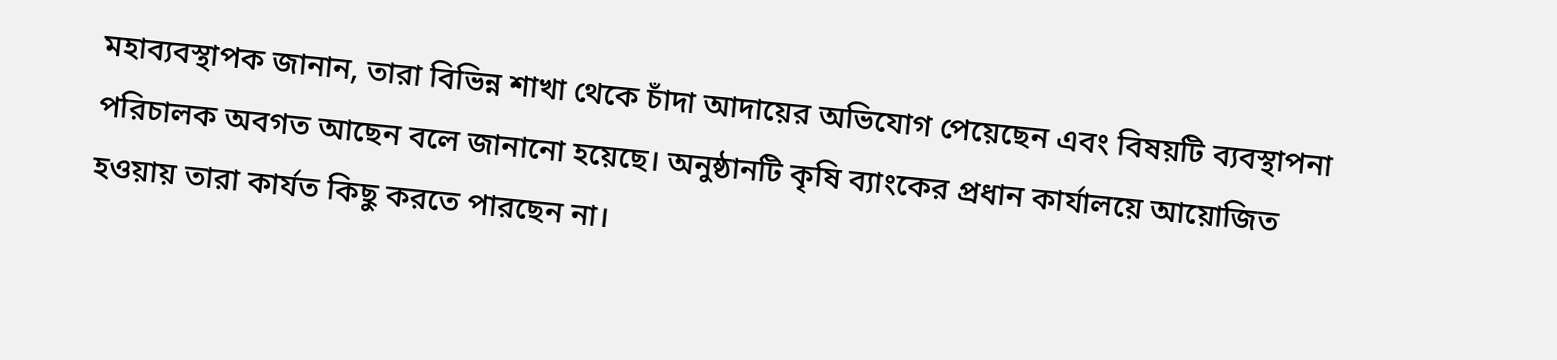মহাব্যবস্থাপক জানান, তারা বিভিন্ন শাখা থেকে চাঁদা আদায়ের অভিযোগ পেয়েছেন এবং বিষয়টি ব্যবস্থাপনা পরিচালক অবগত আছেন বলে জানানো হয়েছে। অনুষ্ঠানটি কৃষি ব্যাংকের প্রধান কার্যালয়ে আয়োজিত হওয়ায় তারা কার্যত কিছু করতে পারছেন না।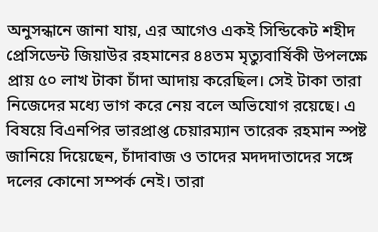অনুসন্ধানে জানা যায়, এর আগেও একই সিন্ডিকেট শহীদ প্রেসিডেন্ট জিয়াউর রহমানের ৪৪তম মৃত্যুবার্ষিকী উপলক্ষে প্রায় ৫০ লাখ টাকা চাঁদা আদায় করেছিল। সেই টাকা তারা নিজেদের মধ্যে ভাগ করে নেয় বলে অভিযোগ রয়েছে। এ বিষয়ে বিএনপির ভারপ্রাপ্ত চেয়ারম্যান তারেক রহমান স্পষ্ট জানিয়ে দিয়েছেন, চাঁদাবাজ ও তাদের মদদদাতাদের সঙ্গে দলের কোনো সম্পর্ক নেই। তারা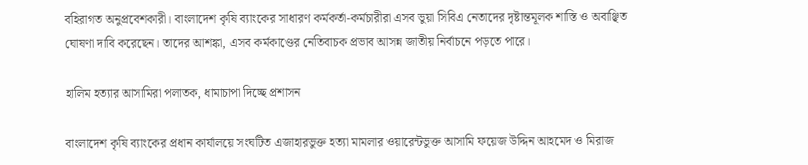বহিরাগত অনুপ্রবেশকারী। বাংলাদেশ কৃষি ব্যাংকের সাধারণ কর্মকর্তা-কর্মচারীরা এসব ভুয়া সিবিএ নেতাদের দৃষ্টান্তমূলক শাস্তি ও অবাঞ্ছিত ঘোষণা দাবি করেছেন। তাদের আশঙ্কা, এসব কর্মকাণ্ডের নেতিবাচক প্রভাব আসন্ন জাতীয় নির্বাচনে পড়তে পারে।

হালিম হত্যার আসামিরা পলাতক, ধামাচাপা দিচ্ছে প্রশাসন

বাংলাদেশ কৃষি ব্যাংকের প্রধান কার্যালয়ে সংঘটিত এজাহারভুক্ত হত্যা মামলার ওয়ারেন্টভুক্ত আসামি ফয়েজ উদ্দিন আহমেদ ও মিরাজ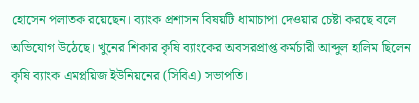হোসেন পলাতক রয়েছেন। ব্যাংক প্রশাসন বিষয়টি ধামাচাপা দেওয়ার চেষ্টা করছে বলে অভিযোগ উঠেছে। খুনের শিকার কৃষি ব্যাংকের অবসরপ্রাপ্ত কর্মচারী আব্দুল হালিম ছিলেন কৃষি ব্যাংক এমপ্লয়িজ ইউনিয়নের (সিবিএ) সভাপতি।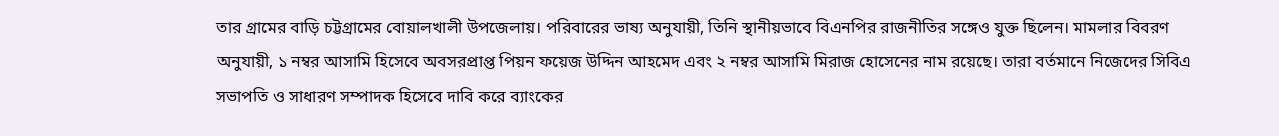তার গ্রামের বাড়ি চট্টগ্রামের বোয়ালখালী উপজেলায়। পরিবারের ভাষ্য অনুযায়ী, তিনি স্থানীয়ভাবে বিএনপির রাজনীতির সঙ্গেও যুক্ত ছিলেন। মামলার বিবরণ অনুযায়ী, ১ নম্বর আসামি হিসেবে অবসরপ্রাপ্ত পিয়ন ফয়েজ উদ্দিন আহমেদ এবং ২ নম্বর আসামি মিরাজ হোসেনের নাম রয়েছে। তারা বর্তমানে নিজেদের সিবিএ সভাপতি ও সাধারণ সম্পাদক হিসেবে দাবি করে ব্যাংকের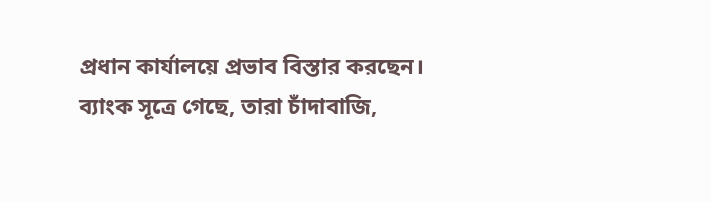প্রধান কার্যালয়ে প্রভাব বিস্তার করছেন। ব্যাংক সূত্রে গেছে, তারা চাঁদাবাজি,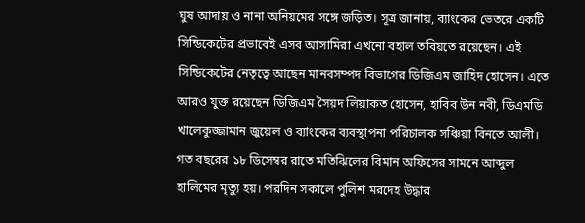ঘুষ আদায় ও নানা অনিয়মের সঙ্গে জড়িত। সূত্র জানায়, ব্যাংকের ভেতরে একটি সিন্ডিকেটের প্রভাবেই এসব আসামিরা এখনো বহাল তবিয়তে রয়েছেন। এই সিন্ডিকেটের নেতৃত্বে আছেন মানবসম্পদ বিভাগের ডিজিএম জাহিদ হোসেন। এতে আরও যুক্ত রয়েছেন ডিজিএম সৈয়দ লিয়াকত হোসেন, হাবিব উন নবী, ডিএমডি খালেকুজ্জামান জুয়েল ও ব্যাংকের ব্যবস্থাপনা পরিচালক সঞ্চিয়া বিনতে আলী। গত বছরের ১৮ ডিসেম্বর রাতে মতিঝিলের বিমান অফিসের সামনে আব্দুল হালিমের মৃত্যু হয়। পরদিন সকালে পুলিশ মরদেহ উদ্ধার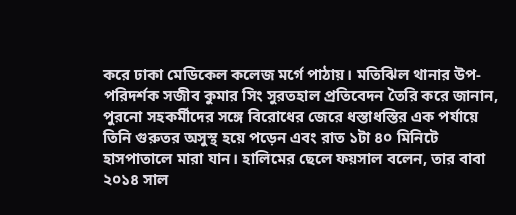করে ঢাকা মেডিকেল কলেজ মর্গে পাঠায়। মতিঝিল থানার উপ-পরিদর্শক সজীব কুমার সিং সুরতহাল প্রতিবেদন তৈরি করে জানান, পুরনো সহকর্মীদের সঙ্গে বিরোধের জেরে ধস্তাধস্তির এক পর্যায়ে তিনি গুরুতর অসুস্থ হয়ে পড়েন এবং রাত ১টা ৪০ মিনিটে হাসপাতালে মারা যান। হালিমের ছেলে ফয়সাল বলেন, তার বাবা ২০১৪ সাল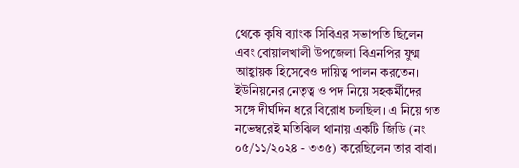থেকে কৃষি ব্যাংক সিবিএর সভাপতি ছিলেন এবং বোয়ালখালী উপজেলা বিএনপির যুগ্ম আহ্বায়ক হিসেবেও দায়িত্ব পালন করতেন। ইউনিয়নের নেতৃত্ব ও পদ নিয়ে সহকর্মীদের সঙ্গে দীর্ঘদিন ধরে বিরোধ চলছিল। এ নিয়ে গত নভেম্বরেই মতিঝিল থানায় একটি জিডি (নং ০৫/১১/২০২৪ - ৩৩৫) করেছিলেন তার বাবা।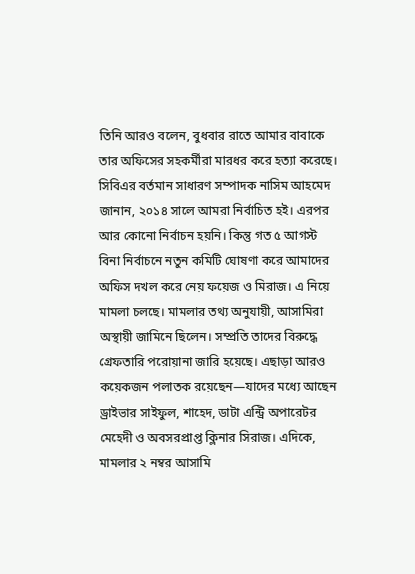তিনি আরও বলেন, বুধবার রাতে আমার বাবাকে তার অফিসের সহকর্মীরা মারধর করে হত্যা করেছে। সিবিএর বর্তমান সাধারণ সম্পাদক নাসিম আহমেদ জানান, ২০১৪ সালে আমরা নির্বাচিত হই। এরপর আর কোনো নির্বাচন হয়নি। কিন্তু গত ৫ আগস্ট বিনা নির্বাচনে নতুন কমিটি ঘোষণা করে আমাদের অফিস দখল করে নেয় ফয়েজ ও মিরাজ। এ নিয়ে মামলা চলছে। মামলার তথ্য অনুযায়ী, আসামিরা অস্থায়ী জামিনে ছিলেন। সম্প্রতি তাদের বিরুদ্ধে গ্রেফতারি পরোয়ানা জারি হয়েছে। এছাড়া আরও কয়েকজন পলাতক রয়েছেন—যাদের মধ্যে আছেন ড্রাইভার সাইফুল, শাহেদ, ডাটা এন্ট্রি অপারেটর মেহেদী ও অবসরপ্রাপ্ত ক্লিনার সিরাজ। এদিকে, মামলার ২ নম্বর আসামি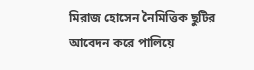মিরাজ হোসেন নৈমিত্তিক ছুটির আবেদন করে পালিয়ে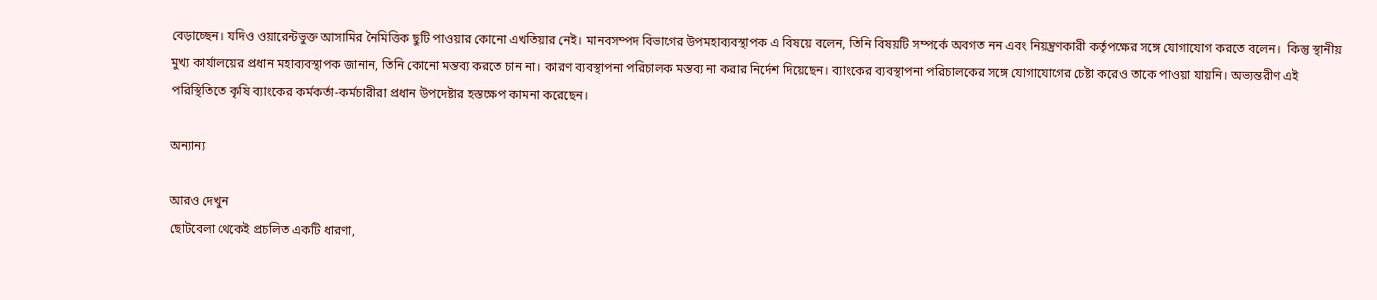বেড়াচ্ছেন। যদিও ওয়ারেন্টভুক্ত আসামির নৈমিত্তিক ছুটি পাওয়ার কোনো এখতিয়ার নেই। মানবসম্পদ বিভাগের উপমহাব্যবস্থাপক এ বিষয়ে বলেন, তিনি বিষয়টি সম্পর্কে অবগত নন এবং নিয়ন্ত্রণকারী কর্তৃপক্ষের সঙ্গে যোগাযোগ করতে বলেন।  কিন্তু স্থানীয় মুখ্য কার্যালয়ের প্রধান মহাব্যবস্থাপক জানান, তিনি কোনো মন্তব্য করতে চান না। কারণ ব্যবস্থাপনা পরিচালক মন্তব্য না করার নির্দেশ দিয়েছেন। ব্যাংকের ব্যবস্থাপনা পরিচালকের সঙ্গে যোগাযোগের চেষ্টা করেও তাকে পাওয়া যায়নি। অভ্যন্তরীণ এই পরিস্থিতিতে কৃষি ব্যাংকের কর্মকর্তা-কর্মচারীরা প্রধান উপদেষ্টার হস্তক্ষেপ কামনা করেছেন।

অন্যান্য

আরও দেখুন
ছোটবেলা থেকেই প্রচলিত একটি ধারণা,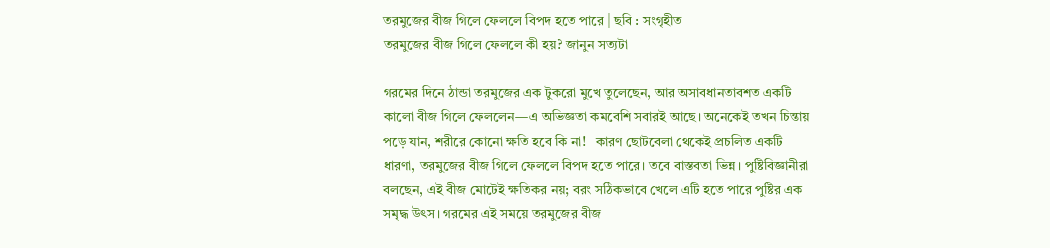তরমুজের বীজ গিলে ফেললে বিপদ হতে পারে | ছবি : সংগৃহীত
তরমুজের বীজ গিলে ফেললে কী হয়? জানুন সত্যটা

গরমের দিনে ঠান্ডা তরমুজের এক টুকরো মুখে তুলেছেন, আর অসাবধানতাবশত একটি কালো বীজ গিলে ফেললেন—এ অভিজ্ঞতা কমবেশি সবারই আছে। অনেকেই তখন চিন্তায় পড়ে যান, শরীরে কোনো ক্ষতি হবে কি না!   কারণ ছোটবেলা থেকেই প্রচলিত একটি ধারণা, তরমুজের বীজ গিলে ফেললে বিপদ হতে পারে। তবে বাস্তবতা ভিন্ন। পুষ্টিবিজ্ঞানীরা বলছেন, এই বীজ মোটেই ক্ষতিকর নয়; বরং সঠিকভাবে খেলে এটি হতে পারে পুষ্টির এক সমৃদ্ধ উৎস। গরমের এই সময়ে তরমুজের বীজ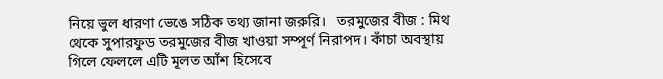নিয়ে ভুল ধারণা ভেঙে সঠিক তথ্য জানা জরুরি।   তরমুজের বীজ : মিথ থেকে সুপারফুড তরমুজের বীজ খাওয়া সম্পূর্ণ নিরাপদ। কাঁচা অবস্থায় গিলে ফেললে এটি মূলত আঁশ হিসেবে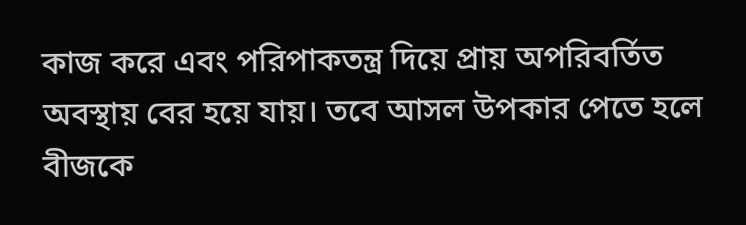কাজ করে এবং পরিপাকতন্ত্র দিয়ে প্রায় অপরিবর্তিত অবস্থায় বের হয়ে যায়। তবে আসল উপকার পেতে হলে বীজকে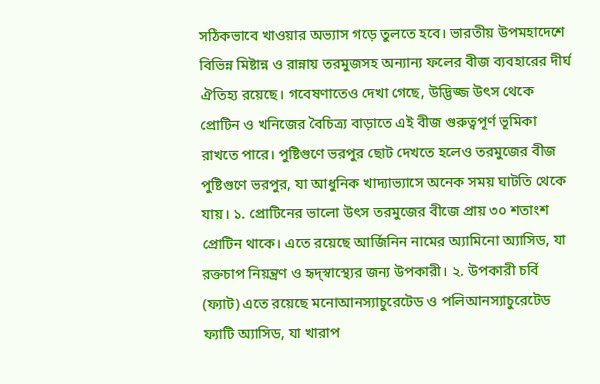সঠিকভাবে খাওয়ার অভ্যাস গড়ে তুলতে হবে। ভারতীয় উপমহাদেশে বিভিন্ন মিষ্টান্ন ও রান্নায় তরমুজসহ অন্যান্য ফলের বীজ ব্যবহারের দীর্ঘ ঐতিহ্য রয়েছে। গবেষণাতেও দেখা গেছে, উদ্ভিজ্জ উৎস থেকে প্রোটিন ও খনিজের বৈচিত্র্য বাড়াতে এই বীজ গুরুত্বপূর্ণ ভূমিকা রাখতে পারে। পুষ্টিগুণে ভরপুর ছোট দেখতে হলেও তরমুজের বীজ পুষ্টিগুণে ভরপুর, যা আধুনিক খাদ্যাভ্যাসে অনেক সময় ঘাটতি থেকে যায়। ১. প্রোটিনের ভালো উৎস তরমুজের বীজে প্রায় ৩০ শতাংশ প্রোটিন থাকে। এতে রয়েছে আর্জিনিন নামের অ্যামিনো অ্যাসিড, যা রক্তচাপ নিয়ন্ত্রণ ও হৃদ্‌স্বাস্থ্যের জন্য উপকারী। ২. উপকারী চর্বি (ফ্যাট) এতে রয়েছে মনোআনস্যাচুরেটেড ও পলিআনস্যাচুরেটেড ফ্যাটি অ্যাসিড, যা খারাপ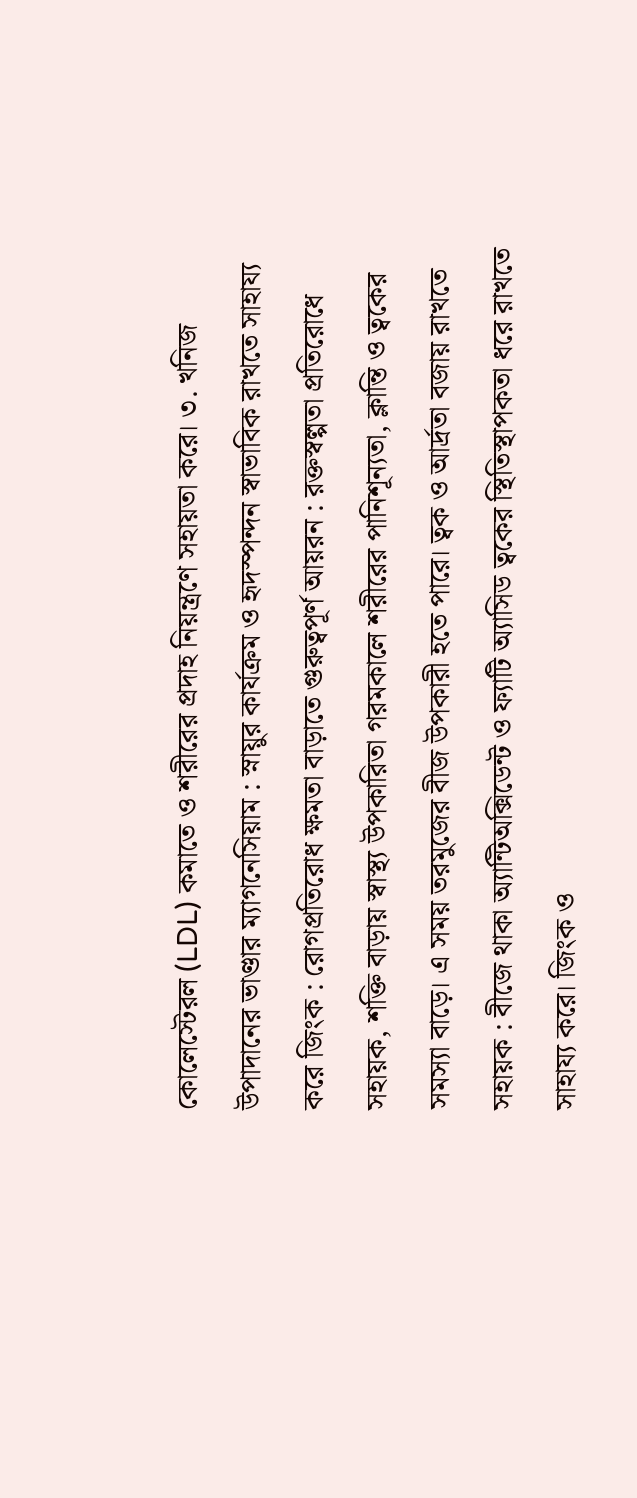কোলেস্টেরল (LDL) কমাতে ও শরীরের প্রদাহ নিয়ন্ত্রণে সহায়তা করে। ৩. খনিজ উপাদানের ভাণ্ডার ম্যাগনেসিয়াম : স্নায়ুর কার্যক্রম ও হৃদস্পন্দন স্বাভাবিক রাখতে সাহায্য করে জিংক : রোগপ্রতিরোধ ক্ষমতা বাড়াতে গুরুত্বপূর্ণ আয়রন : রক্তস্বল্পতা প্রতিরোধে সহায়ক, শক্তি বাড়ায় স্বাস্থ্য উপকারিতা গরমকালে শরীরের পানিশূন্যতা, ক্লান্তি ও ত্বকের সমস্যা বাড়ে। এ সময় তরমুজের বীজ উপকারী হতে পারে। ত্বক ও আর্দ্রতা বজায় রাখতে সহায়ক : বীজে থাকা অ্যান্টিঅক্সিডেন্ট ও ফ্যাটি অ্যাসিড ত্বকের স্থিতিস্থাপকতা ধরে রাখতে সাহায্য করে। জিংক ও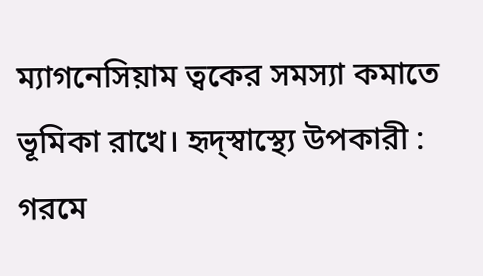ম্যাগনেসিয়াম ত্বকের সমস্যা কমাতে ভূমিকা রাখে। হৃদ্‌স্বাস্থ্যে উপকারী : গরমে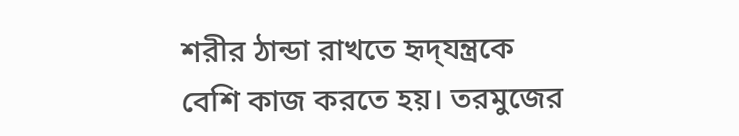শরীর ঠান্ডা রাখতে হৃদ্‌যন্ত্রকে বেশি কাজ করতে হয়। তরমুজের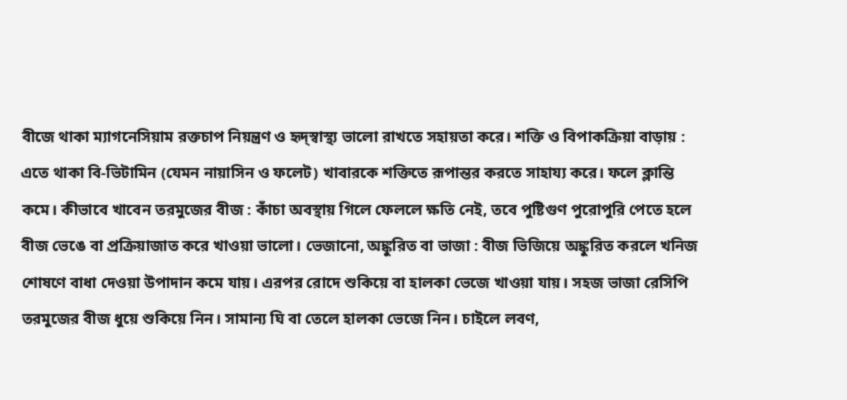বীজে থাকা ম্যাগনেসিয়াম রক্তচাপ নিয়ন্ত্রণ ও হৃদ্‌স্বাস্থ্য ভালো রাখতে সহায়তা করে। শক্তি ও বিপাকক্রিয়া বাড়ায় : এতে থাকা বি-ভিটামিন (যেমন নায়াসিন ও ফলেট) খাবারকে শক্তিতে রূপান্তর করতে সাহায্য করে। ফলে ক্লান্তি কমে। কীভাবে খাবেন তরমুজের বীজ : কাঁচা অবস্থায় গিলে ফেললে ক্ষতি নেই, তবে পুষ্টিগুণ পুরোপুরি পেতে হলে বীজ ভেঙে বা প্রক্রিয়াজাত করে খাওয়া ভালো। ভেজানো, অঙ্কুরিত বা ভাজা : বীজ ভিজিয়ে অঙ্কুরিত করলে খনিজ শোষণে বাধা দেওয়া উপাদান কমে যায়। এরপর রোদে শুকিয়ে বা হালকা ভেজে খাওয়া যায়। সহজ ভাজা রেসিপি তরমুজের বীজ ধুয়ে শুকিয়ে নিন। সামান্য ঘি বা তেলে হালকা ভেজে নিন। চাইলে লবণ,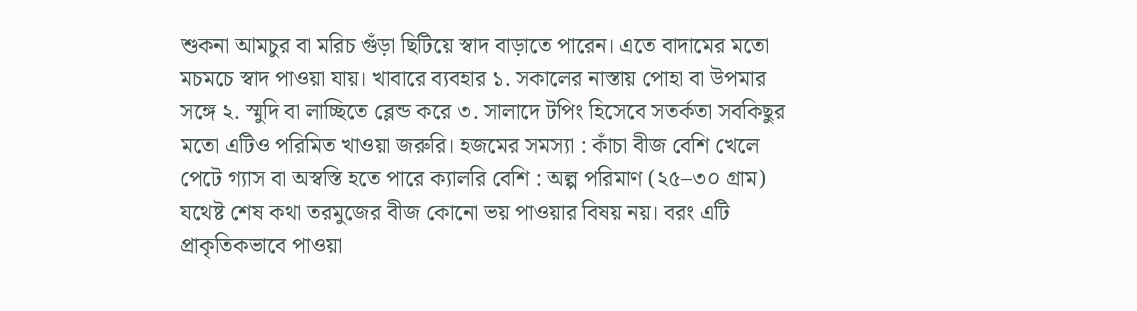শুকনা আমচুর বা মরিচ গুঁড়া ছিটিয়ে স্বাদ বাড়াতে পারেন। এতে বাদামের মতো মচমচে স্বাদ পাওয়া যায়। খাবারে ব্যবহার ১. সকালের নাস্তায় পোহা বা উপমার সঙ্গে ২. স্মুদি বা লাচ্ছিতে ব্লেন্ড করে ৩. সালাদে টপিং হিসেবে সতর্কতা সবকিছুর মতো এটিও পরিমিত খাওয়া জরুরি। হজমের সমস্যা : কাঁচা বীজ বেশি খেলে পেটে গ্যাস বা অস্বস্তি হতে পারে ক্যালরি বেশি : অল্প পরিমাণ (২৫–৩০ গ্রাম) যথেষ্ট শেষ কথা তরমুজের বীজ কোনো ভয় পাওয়ার বিষয় নয়। বরং এটি প্রাকৃতিকভাবে পাওয়া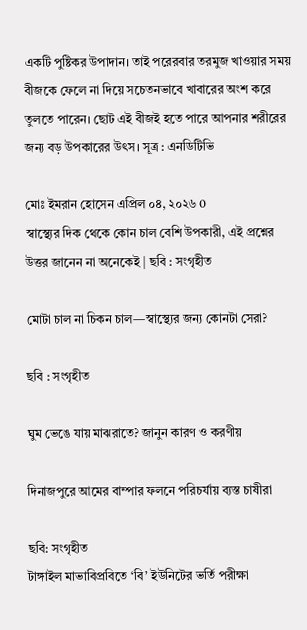একটি পুষ্টিকর উপাদান। তাই পরেরবার তরমুজ খাওয়ার সময় বীজকে ফেলে না দিয়ে সচেতনভাবে খাবারের অংশ করে তুলতে পারেন। ছোট এই বীজই হতে পারে আপনার শরীরের জন্য বড় উপকারের উৎস। সূত্র : এনডিটিভি

মোঃ ইমরান হোসেন এপ্রিল ০৪, ২০২৬ 0
স্বাস্থ্যের দিক থেকে কোন চাল বেশি উপকারী, এই প্রশ্নের উত্তর জানেন না অনেকেই | ছবি : সংগৃহীত

মোটা চাল না চিকন চাল—স্বাস্থ্যের জন্য কোনটা সেরা?

ছবি : সংগৃহীত

ঘুম ভেঙে যায় মাঝরাতে? জানুন কারণ ও করণীয়

দিনাজপুরে আমের বাম্পার ফলনে পরিচর্যায় ব্যস্ত চাষীরা

ছবি: সংগৃহীত
টাঙ্গাইল মাভাবিপ্রবিতে ‘বি’ ইউনিটের ভর্তি পরীক্ষা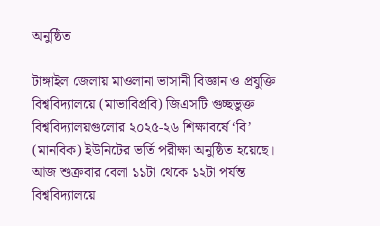অনুষ্ঠিত

টাঙ্গাইল জেলায় মাওলানা ভাসানী বিজ্ঞান ও প্রযুক্তি বিশ্ববিদ্যালয়ে (মাভাবিপ্রবি) জিএসটি গুচ্ছভুক্ত বিশ্ববিদ্যালয়গুলোর ২০২৫-২৬ শিক্ষাবর্ষে ‘বি’ (মানবিক) ইউনিটের ভর্তি পরীক্ষা অনুষ্ঠিত হয়েছে। আজ শুক্রবার বেলা ১১টা থেকে ১২টা পর্যন্ত বিশ্ববিদ্যালয়ে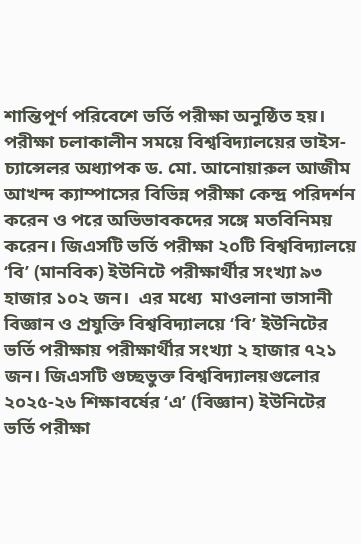শান্তিপূর্ণ পরিবেশে ভর্তি পরীক্ষা অনুষ্ঠিত হয়। পরীক্ষা চলাকালীন সময়ে বিশ্ববিদ্যালয়ের ভাইস-চ্যান্সেলর অধ্যাপক ড. মো. আনোয়ারুল আজীম আখন্দ ক্যাম্পাসের বিভিন্ন পরীক্ষা কেন্দ্র পরিদর্শন করেন ও পরে অভিভাবকদের সঙ্গে মতবিনিময় করেন। জিএসটি ভর্তি পরীক্ষা ২০টি বিশ্ববিদ্যালয়ে ‘বি’ (মানবিক) ইউনিটে পরীক্ষার্থীর সংখ্যা ৯৩ হাজার ১০২ জন।  এর মধ্যে  মাওলানা ভাসানী বিজ্ঞান ও প্রযুক্তি বিশ্ববিদ্যালয়ে ‘বি’ ইউনিটের ভর্তি পরীক্ষায় পরীক্ষার্থীর সংখ্যা ২ হাজার ৭২১ জন। জিএসটি গুচ্ছভুক্ত বিশ্ববিদ্যালয়গুলোর ২০২৫-২৬ শিক্ষাবর্ষের ‘এ’ (বিজ্ঞান) ইউনিটের ভর্তি পরীক্ষা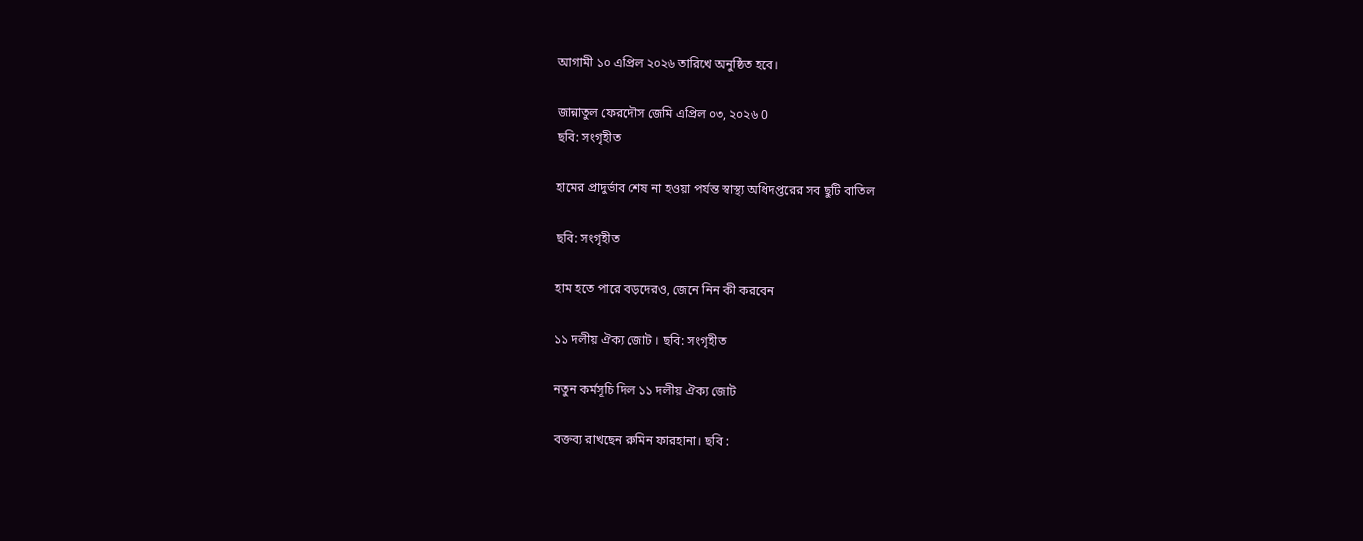আগামী ১০ এপ্রিল ২০২৬ তারিখে অনুষ্ঠিত হবে।

জান্নাতুল ফেরদৌস জেমি এপ্রিল ০৩, ২০২৬ 0
ছবি: সংগৃহীত

হামের প্রাদুর্ভাব শেষ না হওয়া পর্যন্ত স্বাস্থ্য অধিদপ্তরের সব ছুটি বাতিল

ছবি: সংগৃহীত

হাম হতে পারে বড়দেরও, জেনে নিন কী করবেন

১১ দলীয় ঐক্য জোট । ছবি: সংগৃহীত

নতুন কর্মসূচি দিল ১১ দলীয় ঐক্য জোট

বক্তব্য রাখছেন রুমিন ফারহানা। ছবি :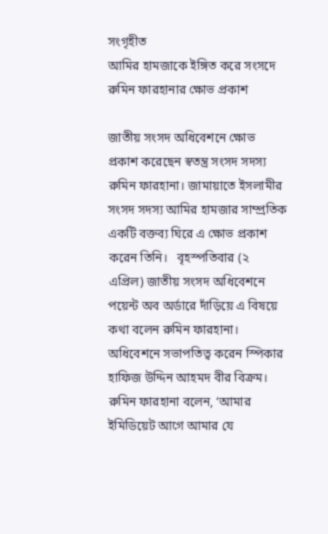সংগৃহীত
আমির হামজাকে ইঙ্গিত করে সংসদে রুমিন ফারহানার ক্ষোভ প্রকাশ

জাতীয় সংসদ অধিবেশনে ক্ষোভ প্রকাশ করেছেন স্বতন্ত্র সংসদ সদস্য রুমিন ফারহানা। জামায়াতে ইসলামীর সংসদ সদস্য আমির হামজার সাম্প্রতিক একটি বক্তব্য ঘিরে এ ক্ষোভ প্রকাশ করেন তিনি।   বৃহস্পতিবার (২ এপ্রিল) জাতীয় সংসদ অধিবেশনে পয়েন্ট অব অর্ডারে দাঁড়িয়ে এ বিষয়ে কথা বলেন রুমিন ফারহানা। অধিবেশনে সভাপতিত্ব করেন স্পিকার হাফিজ উদ্দিন আহমদ বীর বিক্রম। রুমিন ফারহানা বলেন, ‘আমার ইমিডিয়েট আগে আমার যে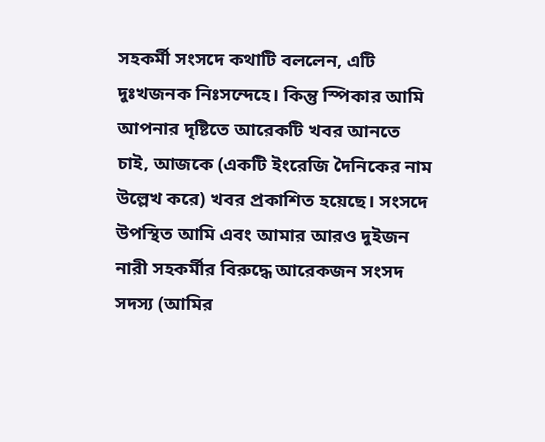সহকর্মী সংসদে কথাটি বললেন, এটি দুঃখজনক নিঃসন্দেহে। কিন্তু স্পিকার আমি আপনার দৃষ্টিতে আরেকটি খবর আনতে চাই, আজকে (একটি ইংরেজি দৈনিকের নাম উল্লেখ করে) খবর প্রকাশিত হয়েছে। সংসদে উপস্থিত আমি এবং আমার আরও দুইজন নারী সহকর্মীর বিরুদ্ধে আরেকজন সংসদ সদস্য (আমির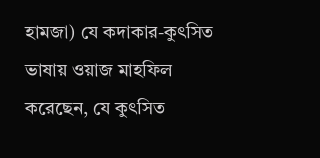হামজা) যে কদাকার-কুৎসিত ভাষায় ওয়াজ মাহফিল করেছেন, যে কুৎসিত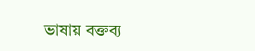ভাষায় বক্তব্য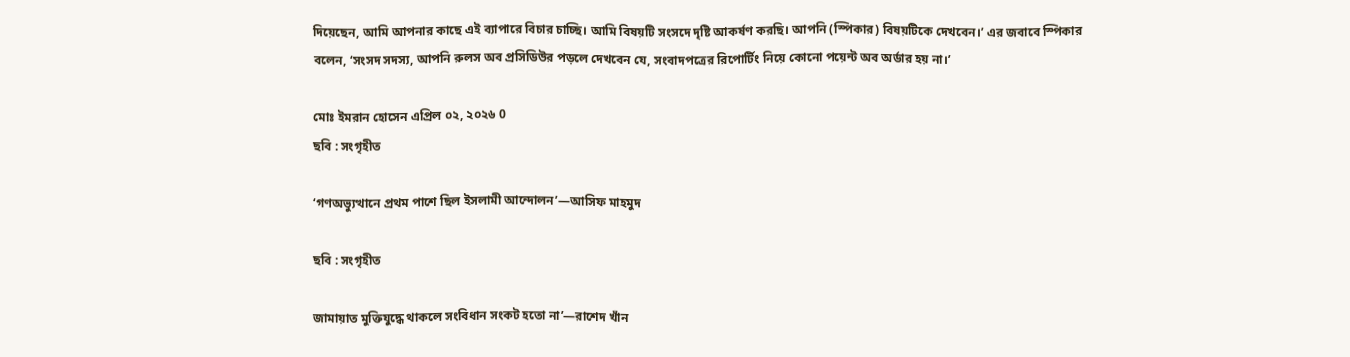দিয়েছেন, আমি আপনার কাছে এই ব্যাপারে বিচার চাচ্ছি। আমি বিষয়টি সংসদে দৃষ্টি আকর্ষণ করছি। আপনি (স্পিকার) বিষয়টিকে দেখবেন।’ এর জবাবে স্পিকার বলেন, ‘সংসদ সদস্য, আপনি রুলস অব প্রসিডিউর পড়লে দেখবেন যে, সংবাদপত্রের রিপোর্টিং নিয়ে কোনো পয়েন্ট অব অর্ডার হয় না।’

মোঃ ইমরান হোসেন এপ্রিল ০২, ২০২৬ 0
ছবি : সংগৃহীত

‘গণঅভ্যুত্থানে প্রথম পাশে ছিল ইসলামী আন্দোলন’—আসিফ মাহমুদ

ছবি : সংগৃহীত

জামায়াত মুক্তিযুদ্ধে থাকলে সংবিধান সংকট হতো না’—রাশেদ খাঁন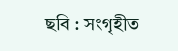ছবি : সংগৃহীত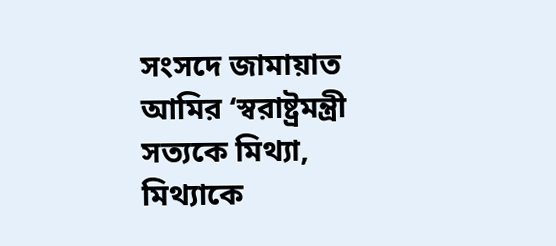সংসদে জামায়াত আমির ‘স্বরাষ্ট্রমন্ত্রী সত্যকে মিথ্যা, মিথ্যাকে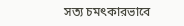সত্য চমৎকারভাবে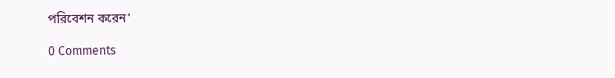পরিবেশন করেন’

0 Comments